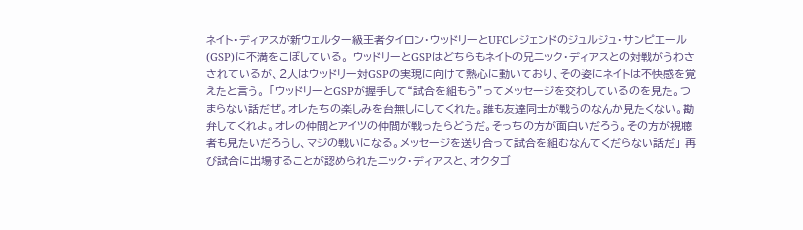ネイト・ディアスが新ウェルター級王者タイロン・ウッドリーとUFCレジェンドのジュルジュ・サンピエール(GSP)に不満をこぼしている。 ウッドリーとGSPはどちらもネイトの兄ニック・ディアスとの対戦がうわさされているが、2人はウッドリー対GSPの実現に向けて熱心に動いており、その姿にネイトは不快感を覚えたと言う。 「ウッドリーとGSPが握手して“試合を組もう”ってメッセージを交わしているのを見た。つまらない話だぜ。オレたちの楽しみを台無しにしてくれた。誰も友達同士が戦うのなんか見たくない。勘弁してくれよ。オレの仲間とアイツの仲間が戦ったらどうだ。そっちの方が面白いだろう。その方が視聴者も見たいだろうし、マジの戦いになる。メッセージを送り合って試合を組むなんてくだらない話だ」 再び試合に出場することが認められたニック・ディアスと、オクタゴ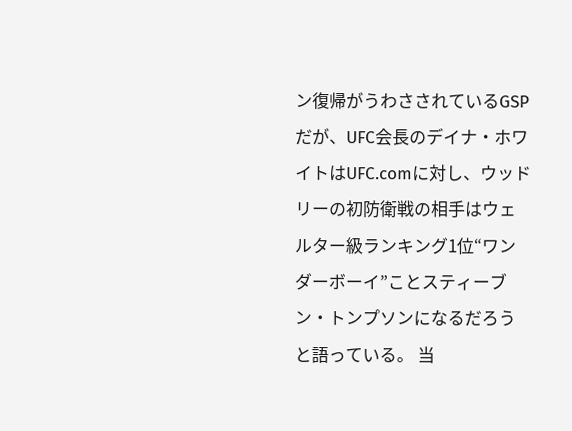ン復帰がうわさされているGSPだが、UFC会長のデイナ・ホワイトはUFC.comに対し、ウッドリーの初防衛戦の相手はウェルター級ランキング1位“ワンダーボーイ”ことスティーブン・トンプソンになるだろうと語っている。 当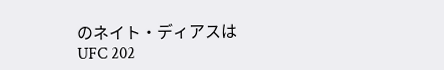のネイト・ディアスはUFC 202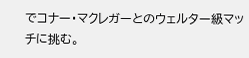でコナー・マクレガーとのウェルター級マッチに挑む。